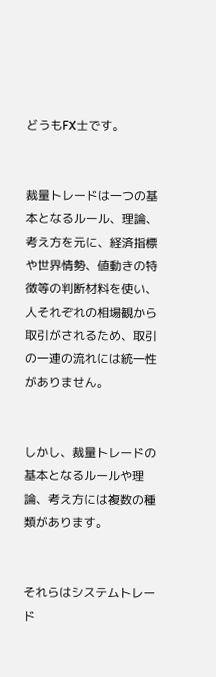どうもFX士です。


裁量トレードは一つの基本となるルール、理論、考え方を元に、経済指標や世界情勢、値動きの特徴等の判断材料を使い、人それぞれの相場観から取引がされるため、取引の一連の流れには統一性がありません。


しかし、裁量トレードの基本となるルールや理論、考え方には複数の種類があります。


それらはシステムトレード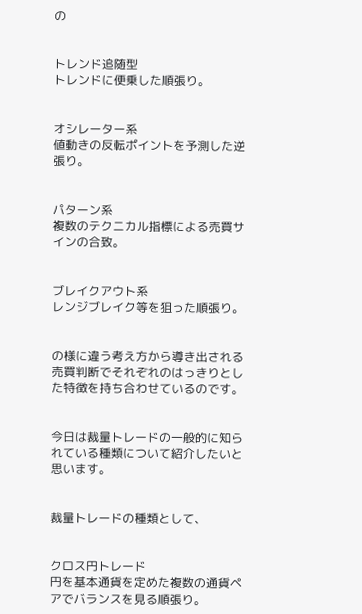の


トレンド追随型
トレンドに便乗した順張り。


オシレーター系
値動きの反転ポイントを予測した逆張り。


パターン系
複数のテクニカル指標による売買サインの合致。


ブレイクアウト系
レンジブレイク等を狙った順張り。


の様に違う考え方から導き出される売買判断でそれぞれのはっきりとした特徴を持ち合わせているのです。


今日は裁量トレードの一般的に知られている種類について紹介したいと思います。


裁量トレードの種類として、


クロス円トレード
円を基本通貨を定めた複数の通貨ペアでバランスを見る順張り。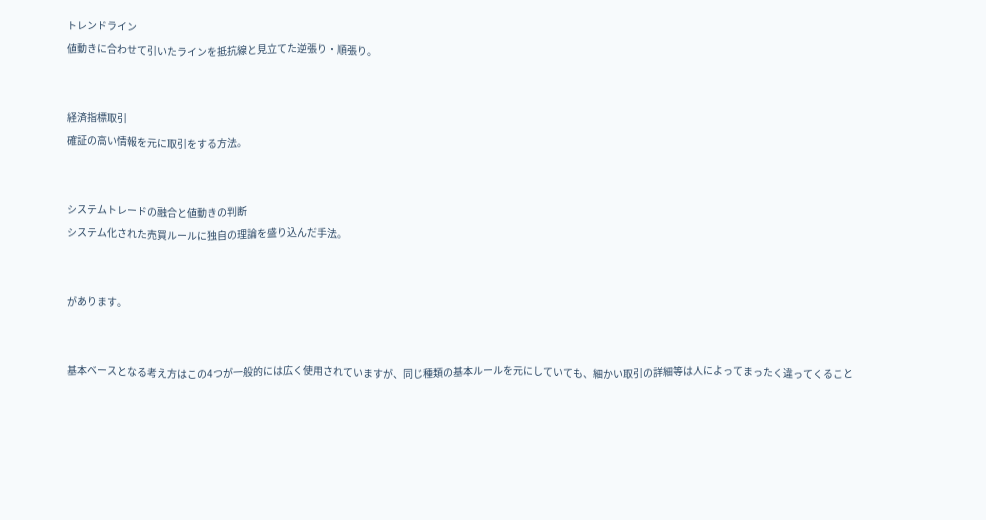トレンドライン
値動きに合わせて引いたラインを抵抗線と見立てた逆張り・順張り。


経済指標取引
確証の高い情報を元に取引をする方法。


システムトレードの融合と値動きの判断
システム化された売買ルールに独自の理論を盛り込んだ手法。


があります。


基本ベースとなる考え方はこの4つが一般的には広く使用されていますが、同じ種類の基本ルールを元にしていても、細かい取引の詳細等は人によってまったく違ってくること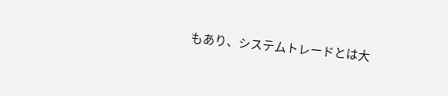もあり、システムトレードとは大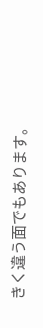きく違う面でもあります。